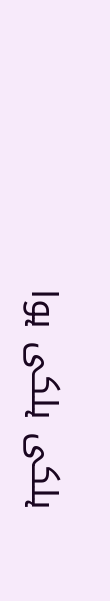ہلکی ہلکی ہوا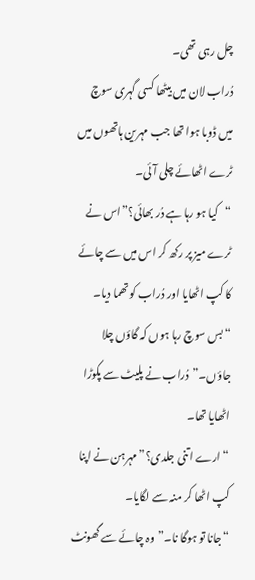چل رہی تھی۔
دُراب لان میں بیٹھا کسی گہری سوچ میں ڈوبا ہوا تھا جب مہرین ہاتھوں میں ٹرے اٹھائے چلی آئی۔
“کیا ہو رہا ہے دُر بھائی؟”اس نے ٹرے میز پر رکھ کر اس میں سے چائے کا کپ اٹھایا اور دُراب کو تھما دیا۔
“بس سوچ رہا ہوں کہ گاؤں چلا جاؤں۔”دُراب نے پلیٹ سے پکوڑا اٹھایا تھا۔
“ارے اتنی جلدی؟”مہرہن نے اپنا کپ اٹھا کر منہ سے لگایا۔
“جانا تو ہوگا نا۔”وہ چائے سے گھونٹ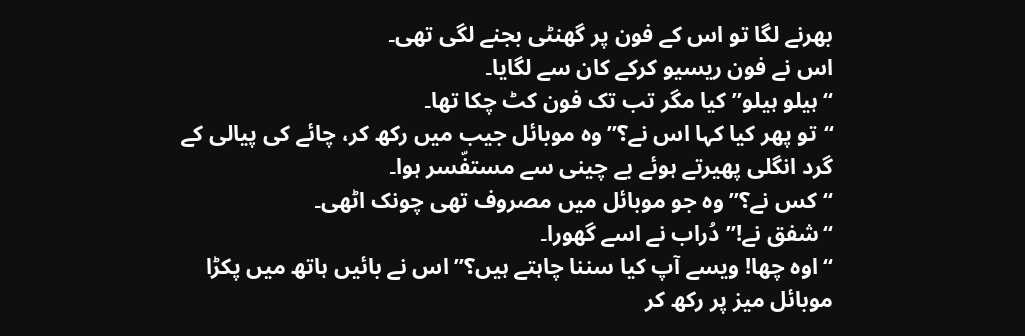بھرنے لگا تو اس کے فون پر گھنٹی بجنے لگی تھی۔
اس نے فون ریسیو کرکے کان سے لگایا۔
“ہیلو ہیلو”کیا مگر تب تک فون کٹ چکا تھا۔
“تو پھر کیا کہا اس نے؟”وہ موبائل جیب میں رکھ کر، چائے کی پیالی کے گرد انگلی پھیرتے ہوئے بے چینی سے مستفّسر ہوا۔
“کس نے؟”وہ جو موبائل میں مصروف تھی چونک اٹھی۔
“شفق نے!”دُراب نے اسے گھورا۔
“اوہ چھا! ویسے آپ کیا سننا چاہتے ہیں؟”اس نے بائیں ہاتھ میں پکڑا موبائل میز پر رکھ کر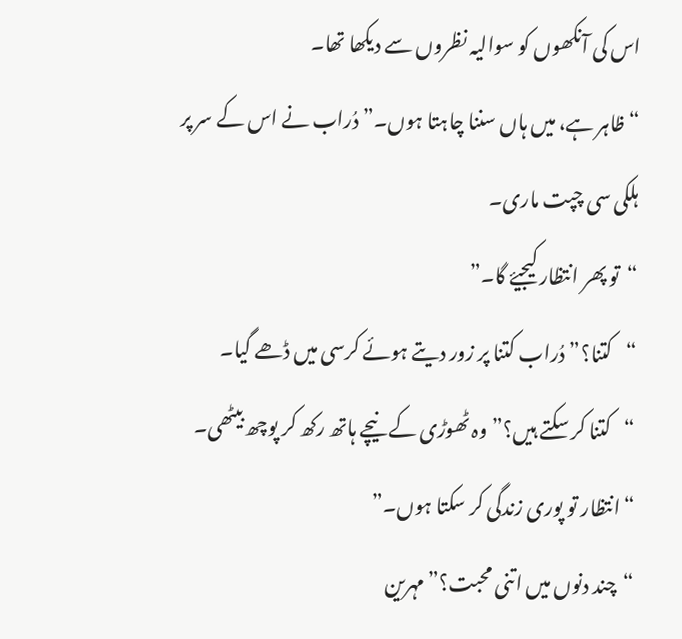اس کی آنکھوں کو سوالیہ نظروں سے دیکھا تھا۔
“ظاہر ہے، میں ہاں سننا چاہتا ہوں۔”دُراب نے اس کے سر پر ہلکی سی چپت ماری۔
“تو پھر انتظار کیجیۓ گا۔”
“کتنا؟”دُراب کتنا پر زور دیتے ہوئے کرسی میں ڈھے گیا۔
“کتنا کر سکتے ہیں؟”وہ ٹھوڑی کے نیچے ہاتھ رکھ کر پوچھ بیٹھی۔
“انتظار تو پوری زندگی کر سکتا ہوں۔”
“چند دنوں میں اتنی محبت؟”مہرین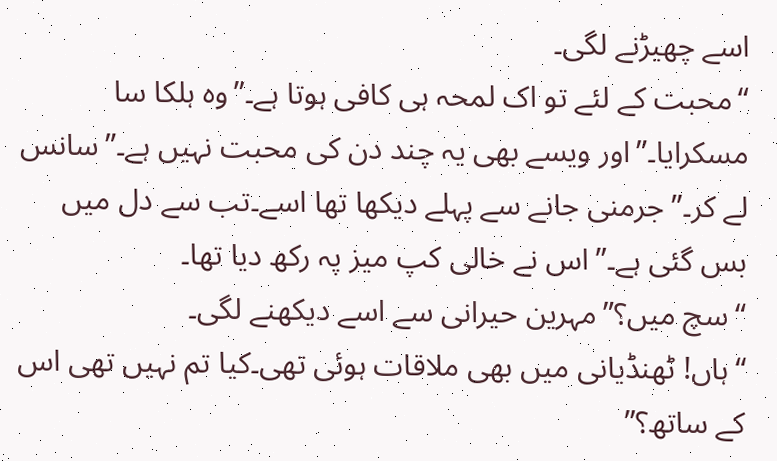اسے چھیڑنے لگی۔
“محبت کے لئے تو اک لمحہ ہی کافی ہوتا ہے۔”وہ ہلکا سا مسکرایا۔”اور ویسے بھی یہ چند دن کی محبت نہیں ہے۔”سانس لے کر۔”جرمنی جانے سے پہلے دیکھا تھا اسے۔تب سے دل میں بس گئی ہے۔”اس نے خالی کپ میز پہ رکھ دیا تھا۔
“سچ میں؟”مہرین حیرانی سے اسے دیکھنے لگی۔
“ہاں! ٹھنڈیانی میں بھی ملاقات ہوئی تھی۔کیا تم نہیں تھی اس کے ساتھ؟”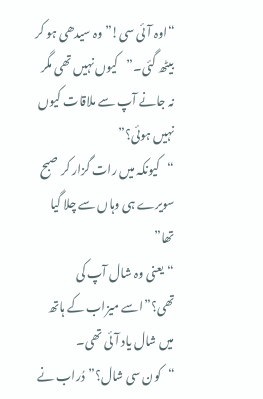“اوہ آئی سی!”وہ سیدھی ہو کر بیٹھ گئی۔”کیوں نہیں تھی مگر نہ جانے آپ سے ملاقات کیوں نہیں ہوئی؟”
“کیونکہ میں رات گزار کر صبح سویرے ہی وہاں سے چلا گیا تھا”
“یعنی وہ شال آپ کی تھی؟”اسے میزاب کے ہاتھ میں شال یاد آئی تھی۔
“کون سی شال؟”دُراب نے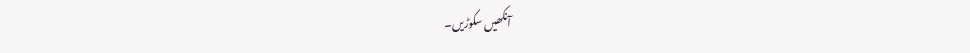آنکھیں سکوڑیں۔